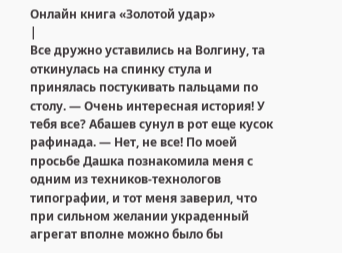Онлайн книга «Золотой удар»
|
Все дружно уставились на Волгину, та откинулась на спинку стула и принялась постукивать пальцами по столу. — Очень интересная история! У тебя все? Абашев сунул в рот еще кусок рафинада. — Нет, не все! По моей просьбе Дашка познакомила меня с одним из техников-технологов типографии, и тот меня заверил, что при сильном желании украденный агрегат вполне можно было бы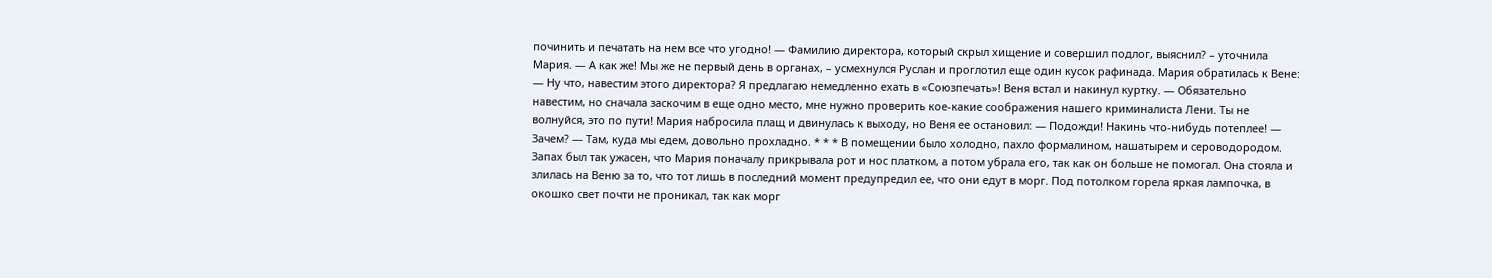починить и печатать на нем все что угодно! — Фамилию директора, который скрыл хищение и совершил подлог, выяснил? – уточнила Мария. — А как же! Мы же не первый день в органах, – усмехнулся Руслан и проглотил еще один кусок рафинада. Мария обратилась к Вене: — Ну что, навестим этого директора? Я предлагаю немедленно ехать в «Союзпечать»! Веня встал и накинул куртку. — Обязательно навестим, но сначала заскочим в еще одно место, мне нужно проверить кое-какие соображения нашего криминалиста Лени. Ты не волнуйся, это по пути! Мария набросила плащ и двинулась к выходу, но Веня ее остановил: — Подожди! Накинь что-нибудь потеплее! — Зачем? — Там, куда мы едем, довольно прохладно. * * * В помещении было холодно, пахло формалином, нашатырем и сероводородом. Запах был так ужасен, что Мария поначалу прикрывала рот и нос платком, а потом убрала его, так как он больше не помогал. Она стояла и злилась на Веню за то, что тот лишь в последний момент предупредил ее, что они едут в морг. Под потолком горела яркая лампочка, в окошко свет почти не проникал, так как морг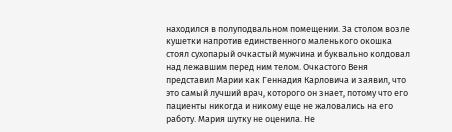находился в полуподвальном помещении. За столом возле кушетки напротив единственного маленького окошка стоял сухопарый очкастый мужчина и буквально колдовал над лежавшим перед ним телом. Очкастого Веня представил Марии как Геннадия Карловича и заявил, что это самый лучший врач, которого он знает, потому что его пациенты никогда и никому еще не жаловались на его работу. Мария шутку не оценила. Не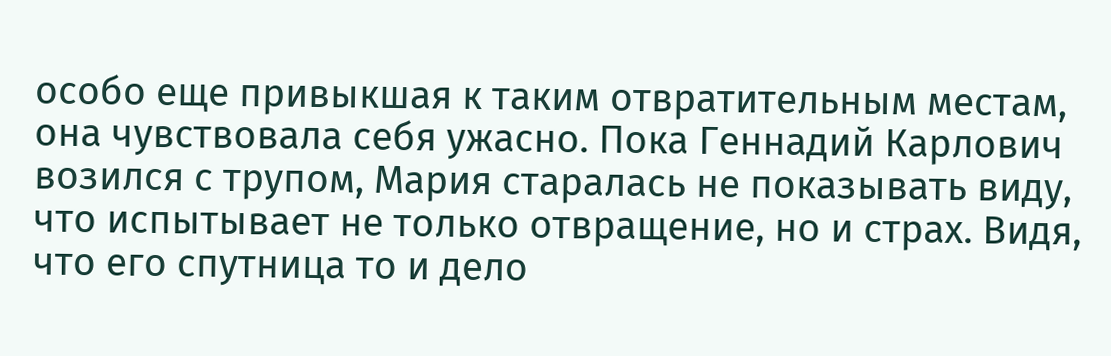особо еще привыкшая к таким отвратительным местам, она чувствовала себя ужасно. Пока Геннадий Карлович возился с трупом, Мария старалась не показывать виду, что испытывает не только отвращение, но и страх. Видя, что его спутница то и дело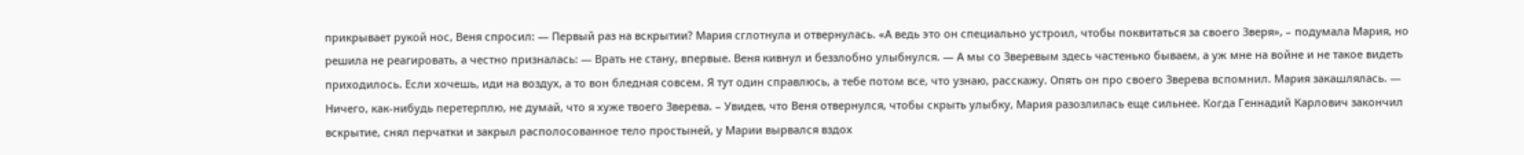прикрывает рукой нос, Веня спросил: — Первый раз на вскрытии? Мария сглотнула и отвернулась. «А ведь это он специально устроил, чтобы поквитаться за своего Зверя», – подумала Мария, но решила не реагировать, а честно призналась: — Врать не стану, впервые. Веня кивнул и беззлобно улыбнулся. — А мы со Зверевым здесь частенько бываем, а уж мне на войне и не такое видеть приходилось. Если хочешь, иди на воздух, а то вон бледная совсем. Я тут один справлюсь, а тебе потом все, что узнаю, расскажу. Опять он про своего Зверева вспомнил. Мария закашлялась. — Ничего, как-нибудь перетерплю, не думай, что я хуже твоего Зверева. – Увидев, что Веня отвернулся, чтобы скрыть улыбку, Мария разозлилась еще сильнее. Когда Геннадий Карлович закончил вскрытие, снял перчатки и закрыл располосованное тело простыней, у Марии вырвался вздох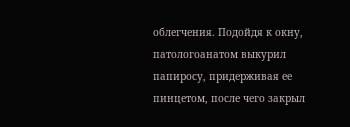облегчения. Подойдя к окну, патологоанатом выкурил папиросу, придерживая ее пинцетом, после чего закрыл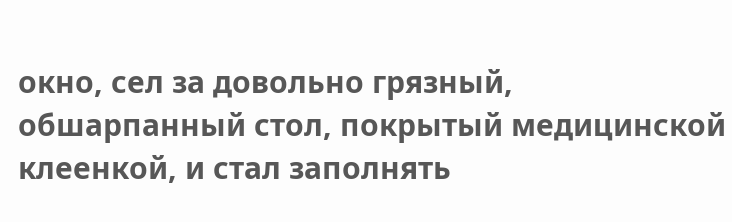окно, сел за довольно грязный, обшарпанный стол, покрытый медицинской клеенкой, и стал заполнять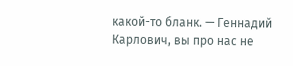какой-то бланк. — Геннадий Карлович, вы про нас не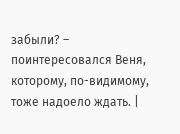забыли? – поинтересовался Веня, которому, по-видимому, тоже надоело ждать. |